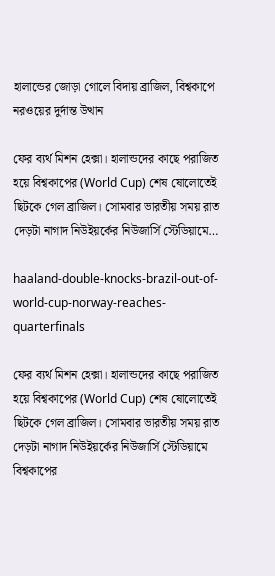হালান্ডের জোড়া গোলে বিদায় ব্রাজিল, বিশ্বকাপে নরওয়ের দুর্দান্ত উত্থান

ফের ব্যর্থ মিশন হেক্সা। হালান্ডদের কাছে পরাজিত হয়ে বিশ্বকাপের (World Cup) শেষ ষোলোতেই ছিটকে গেল ব্রাজিল। সোমবার ভারতীয় সময় রাত দেড়টা নাগাদ নিউইয়র্কের নিউজার্সি স্টেডিয়ামে…

haaland-double-knocks-brazil-out-of-world-cup-norway-reaches-quarterfinals

ফের ব্যর্থ মিশন হেক্সা। হালান্ডদের কাছে পরাজিত হয়ে বিশ্বকাপের (World Cup) শেষ ষোলোতেই ছিটকে গেল ব্রাজিল। সোমবার ভারতীয় সময় রাত দেড়টা নাগাদ নিউইয়র্কের নিউজার্সি স্টেডিয়ামে বিশ্বকাপের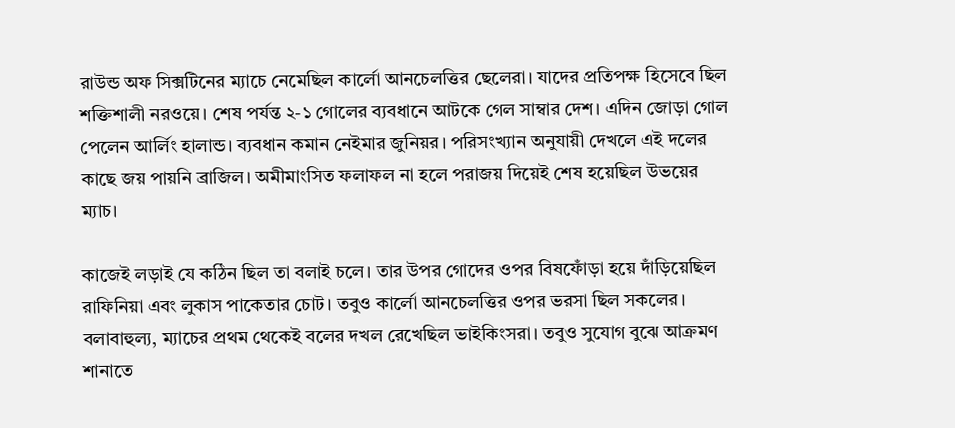রাউন্ড অফ সিক্সটিনের ম্যাচে নেমেছিল কার্লো আনচেলত্তির ছেলেরা। যাদের প্রতিপক্ষ হিসেবে ছিল শক্তিশালী নরওয়ে। শেষ পর্যন্ত ২-১ গোলের ব্যবধানে আটকে গেল সাম্বার দেশ। এদিন জোড়া গোল পেলেন আর্লিং হালান্ড। ব্যবধান কমান নেইমার জুনিয়র। পরিসংখ্যান অনুযায়ী দেখলে এই দলের কাছে জয় পায়নি ব্রাজিল। অমীমাংসিত ফলাফল না হলে পরাজয় দিয়েই শেষ হয়েছিল উভয়ের ম্যাচ।

কাজেই লড়াই যে কঠিন ছিল তা বলাই চলে‌। তার উপর গোদের ওপর বিষফোঁড়া হয়ে দাঁড়িয়েছিল রাফিনিয়া এবং লুকাস পাকেতার চোট। তবুও কার্লো আনচেলত্তির ওপর ভরসা ছিল সকলের। বলাবাহুল্য, ম্যাচের প্রথম থেকেই বলের দখল রেখেছিল ভাইকিংসরা। তবুও সুযোগ বুঝে আক্রমণ শানাতে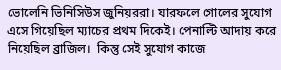ভোলেনি ভিনিসিউস জুনিয়ররা। যারফলে গোলের সুযোগ এসে গিয়েছিল ম্যাচের প্রথম দিকেই। পেনাল্টি আদায় করে নিয়েছিল ব্রাজিল। ‌ কিন্তু সেই সুযোগ কাজে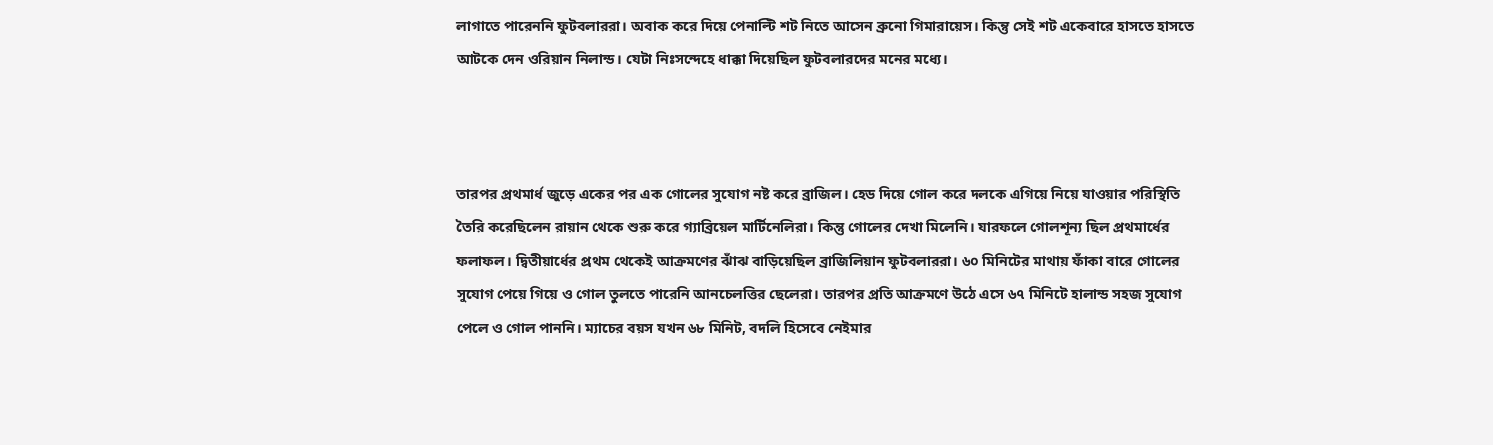লাগাতে পারেননি ফুটবলাররা। অবাক করে দিয়ে পেনাল্টি শট নিতে আসেন ব্রুনো গিমারায়েস। কিন্তু সেই শট একেবারে হাসতে হাসতে আটকে দেন ওরিয়ান নিলান্ড। যেটা নিঃসন্দেহে ধাক্কা দিয়েছিল ফুটবলারদের মনের মধ্যে।



তারপর প্রথমার্ধ জুড়ে একের পর এক গোলের সুযোগ নষ্ট করে ব্রাজিল। হেড দিয়ে গোল করে দলকে এগিয়ে নিয়ে যাওয়ার পরিস্থিতি তৈরি করেছিলেন রায়ান থেকে শুরু করে গ্যাব্রিয়েল মার্টিনেলিরা। কিন্তু গোলের দেখা মিলেনি। যারফলে গোলশূন্য ছিল প্রথমার্ধের ফলাফল। দ্বিতীয়ার্ধের প্রথম থেকেই আক্রমণের ঝাঁঝ বাড়িয়েছিল ব্রাজিলিয়ান ফুটবলাররা। ৬০ মিনিটের মাথায় ফাঁকা বারে গোলের সুযোগ পেয়ে গিয়ে ও গোল তুলতে পারেনি আনচেলত্তির ছেলেরা। তারপর প্রতি আক্রমণে উঠে এসে ৬৭ মিনিটে হালান্ড সহজ সুযোগ পেলে ও গোল পাননি। ম্যাচের বয়স যখন ৬৮ মিনিট, বদলি হিসেবে নেইমার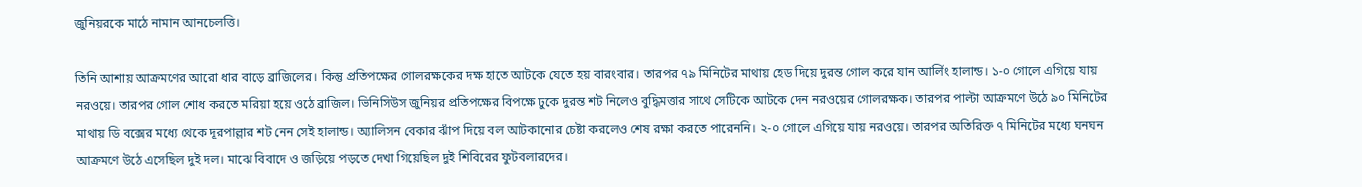জুনিয়রকে মাঠে নামান আনচেলত্তি।

তিনি আশায় আক্রমণের আরো ধার বাড়ে ব্রাজিলের। কিন্তু প্রতিপক্ষের গোলরক্ষকের দক্ষ হাতে আটকে যেতে হয় বারংবার। তারপর ৭৯ মিনিটের মাথায় হেড দিয়ে দুরন্ত গোল করে যান আর্লিং হালান্ড।‌ ১-০ গোলে এগিয়ে যায় নরওয়ে। তারপর গোল শোধ করতে মরিয়া হয়ে ওঠে ব্রাজিল। ভিনিসিউস জুনিয়র প্রতিপক্ষের বিপক্ষে ঢুকে দুরন্ত শট নিলেও বুদ্ধিমত্তার সাথে সেটিকে আটকে দেন নরওয়ের গোলরক্ষক। তারপর পাল্টা আক্রমণে উঠে ৯০ মিনিটের মাথায় ডি বক্সের মধ্যে থেকে দূরপাল্লার শট নেন সেই হালান্ড। অ্যালিসন বেকার ঝাঁপ দিয়ে বল আটকানোর চেষ্টা করলেও শেষ রক্ষা করতে পারেননি। ২-০ গোলে এগিয়ে যায় নরওয়ে। তারপর অতিরিক্ত ৭ মিনিটের মধ্যে ঘনঘন আক্রমণে উঠে এসেছিল দুই দল। মাঝে বিবাদে ও জড়িয়ে পড়তে দেখা গিয়েছিল দুই শিবিরের ফুটবলারদের।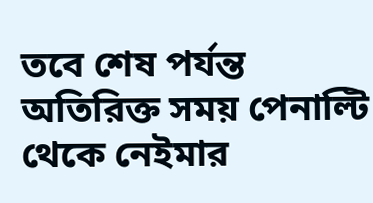তবে শেষ পর্যন্ত অতিরিক্ত সময় পেনাল্টি থেকে নেইমার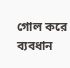গোল করে ব্যবধান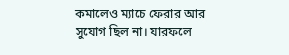কমালেও ম্যাচে ফেরার আর সুযোগ ছিল না। যারফলে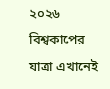২০২৬ বিশ্বকাপের যাত্রা এখানেই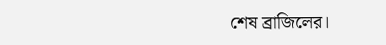শেষ ব্রাজিলের।